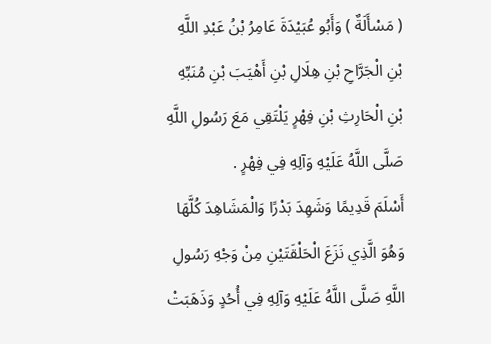( مَسْأَلَةٌ ) وَأَبُو عُبَيْدَةَ عَامِرُ بْنُ عَبْدِ اللَّهِ بْنِ الْجَرَّاحِ بْنِ هِلَالِ بْنِ أَهْيَبَ بْنِ مُنَبِّهِ بْنِ الْحَارِثِ بْنِ فِهْرٍ يَلْتَقِي مَعَ رَسُولِ اللَّهِ صَلَّى اللَّهُ عَلَيْهِ وَآلِهِ فِي فِهْرٍ .
أَسْلَمَ قَدِيمًا وَشَهِدَ بَدْرًا وَالْمَشَاهِدَ كُلَّهَا وَهُوَ الَّذِي نَزَعَ الْحَلْقَتَيْنِ مِنْ وَجْهِ رَسُولِ اللَّهِ صَلَّى اللَّهُ عَلَيْهِ وَآلِهِ فِي أُحُدٍ وَذَهَبَتْ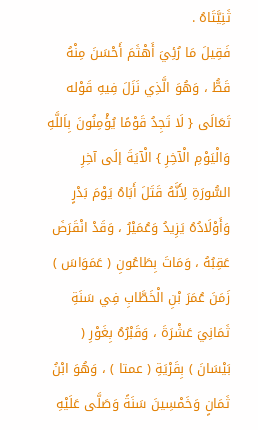ثَنِيَّتَاهُ .
فَقِيلَ مَا رُئِيَ أَهْثَمَ أَحْسَنَ مِنْهُ قَطُّ ، وَهُوَ الَّذِي نَزَلَ فِيهِ قَوْله تَعَالَى { لَا تَجِدُ قَوْمًا يُؤْمِنُونَ بِاَللَّهِ وَالْيَوْمِ الْآخِرِ } الْآيَةَ إلَى آخِرِ السُّورَةِ لِأَنَّهُ قَتَلَ أَبَاهُ يَوْمَ بَدْرٍ وَأَوْلَادُهُ يَزِيدُ وَعُمَيْرُ ، وَقَدْ انْقَرَضَ عَقِبُهُ ، وَمَاتَ بِطَاعُونِ ( عَمَوَاسَ ) زَمَنَ عُمَرَ بْنِ الْخَطَّابِ فِي سَنَةِ ثَمَانِيَ عَشْرَةَ ، وَقَبْرُهُ بِغَوْرِ ( بَيْسَانَ ) بِقَرْيَةِ ( عمتا ) ، وَهُوَ ابْنُ ثَمَانٍ وَخَمْسِينَ سَنَةً وَصَلَّى عَلَيْهِ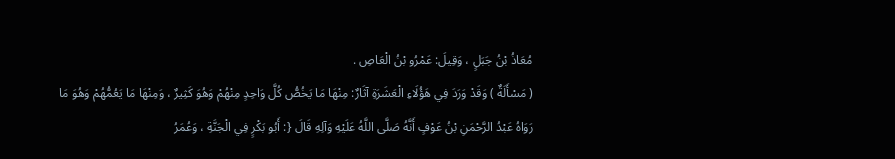مُعَاذُ بْنُ جَبَلٍ ، وَقِيلَ: عَمْرُو بْنُ الْعَاصِ .
( مَسْأَلَةٌ ) وَقَدْ وَرَدَ فِي هَؤُلَاءِ الْعَشَرَةِ آثَارٌ: مِنْهَا مَا يَخُصُّ كُلَّ وَاحِدٍ مِنْهُمْ وَهُوَ كَثِيرٌ ، وَمِنْهَا مَا يَعُمُّهُمْ وَهُوَ مَا رَوَاهُ عَبْدُ الرَّحْمَنِ بْنُ عَوْفٍ أَنَّهُ صَلَّى اللَّهُ عَلَيْهِ وَآلِهِ قَالَ {: أَبُو بَكْرٍ فِي الْجَنَّةِ ، وَعُمَرُ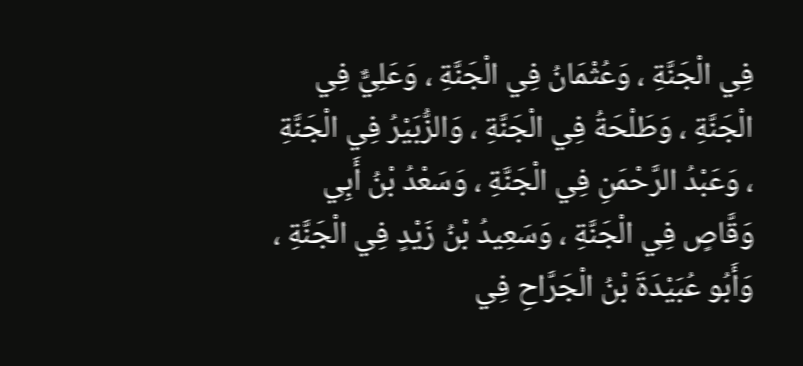فِي الْجَنَّةِ ، وَعُثْمَانُ فِي الْجَنَّةِ ، وَعَلِيٌّ فِي الْجَنَّةِ ، وَطَلْحَةُ فِي الْجَنَّةِ ، وَالزُّبَيْرُ فِي الْجَنَّةِ ، وَعَبْدُ الرَّحْمَنِ فِي الْجَنَّةِ ، وَسَعْدُ بْنُ أَبِي وَقَّاصٍ فِي الْجَنَّةِ ، وَسَعِيدُ بْنُ زَيْدٍ فِي الْجَنَّةِ ، وَأَبُو عُبَيْدَةَ بْنُ الْجَرَّاحِ فِي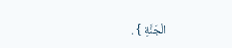الْجَنَّةِ } .